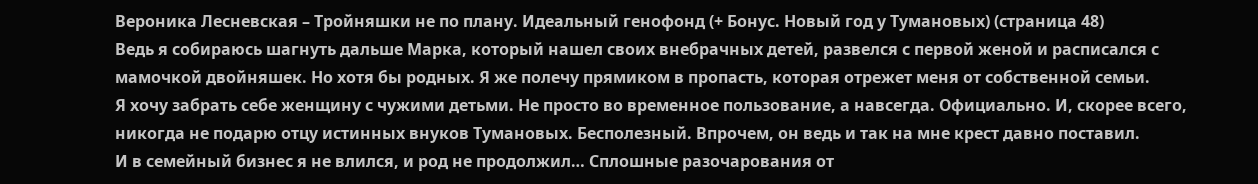Вероника Лесневская – Тройняшки не по плану. Идеальный генофонд (+ Бонус. Новый год у Тумановых) (страница 48)
Ведь я собираюсь шагнуть дальше Марка, который нашел своих внебрачных детей, развелся с первой женой и расписался с мамочкой двойняшек. Но хотя бы родных. Я же полечу прямиком в пропасть, которая отрежет меня от собственной семьи.
Я хочу забрать себе женщину с чужими детьми. Не просто во временное пользование, а навсегда. Официально. И, скорее всего, никогда не подарю отцу истинных внуков Тумановых. Бесполезный. Впрочем, он ведь и так на мне крест давно поставил.
И в семейный бизнес я не влился, и род не продолжил… Сплошные разочарования от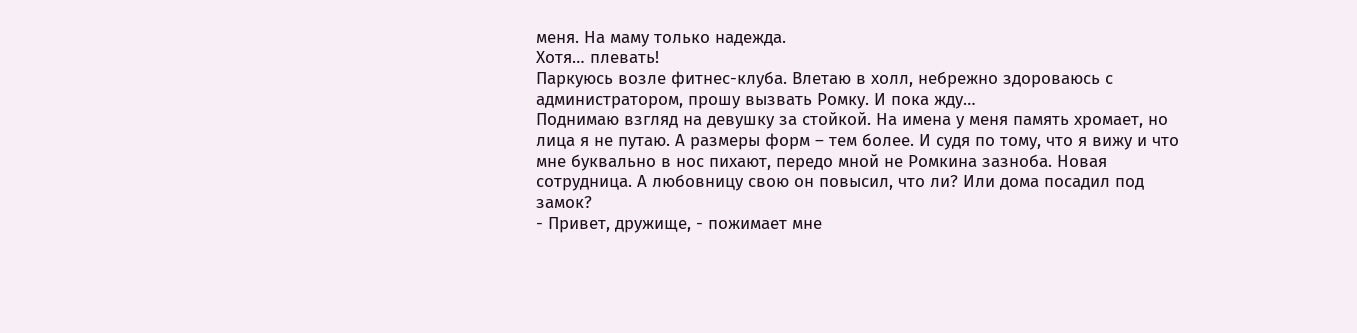меня. На маму только надежда.
Хотя… плевать!
Паркуюсь возле фитнес-клуба. Влетаю в холл, небрежно здороваюсь с администратором, прошу вызвать Ромку. И пока жду…
Поднимаю взгляд на девушку за стойкой. На имена у меня память хромает, но лица я не путаю. А размеры форм – тем более. И судя по тому, что я вижу и что мне буквально в нос пихают, передо мной не Ромкина зазноба. Новая сотрудница. А любовницу свою он повысил, что ли? Или дома посадил под замок?
- Привет, дружище, - пожимает мне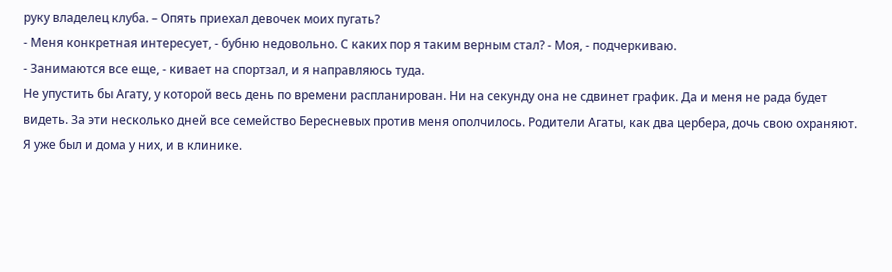руку владелец клуба. – Опять приехал девочек моих пугать?
- Меня конкретная интересует, - бубню недовольно. С каких пор я таким верным стал? - Моя, - подчеркиваю.
- Занимаются все еще, - кивает на спортзал, и я направляюсь туда.
Не упустить бы Агату, у которой весь день по времени распланирован. Ни на секунду она не сдвинет график. Да и меня не рада будет видеть. За эти несколько дней все семейство Бересневых против меня ополчилось. Родители Агаты, как два цербера, дочь свою охраняют. Я уже был и дома у них, и в клинике.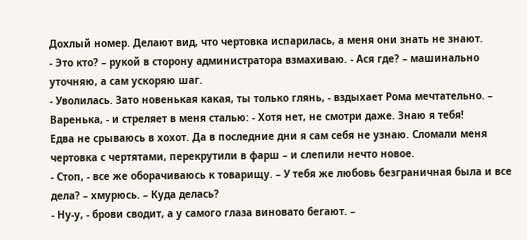Дохлый номер. Делают вид, что чертовка испарилась, а меня они знать не знают.
- Это кто? – рукой в сторону администратора взмахиваю. - Ася где? – машинально уточняю, а сам ускоряю шаг.
- Уволилась. Зато новенькая какая, ты только глянь, - вздыхает Рома мечтательно. – Варенька, - и стреляет в меня сталью: - Хотя нет, не смотри даже. Знаю я тебя!
Едва не срываюсь в хохот. Да в последние дни я сам себя не узнаю. Сломали меня чертовка с чертятами, перекрутили в фарш – и слепили нечто новое.
- Стоп, - все же оборачиваюсь к товарищу. – У тебя же любовь безграничная была и все дела? – хмурюсь. – Куда делась?
- Ну-у, - брови сводит, а у самого глаза виновато бегают. –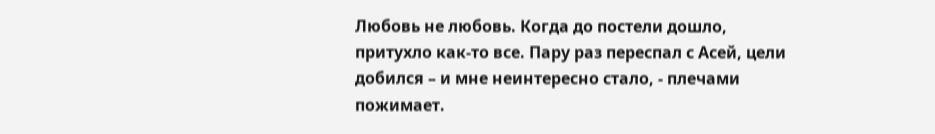Любовь не любовь. Когда до постели дошло, притухло как-то все. Пару раз переспал с Асей, цели добился – и мне неинтересно стало, - плечами пожимает.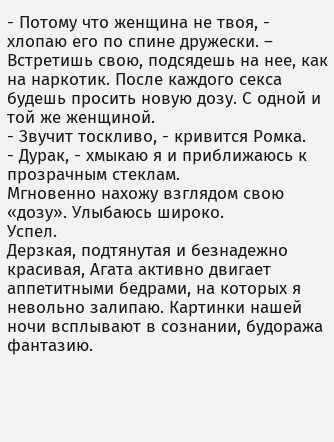- Потому что женщина не твоя, - хлопаю его по спине дружески. – Встретишь свою, подсядешь на нее, как на наркотик. После каждого секса будешь просить новую дозу. С одной и той же женщиной.
- Звучит тоскливо, - кривится Ромка.
- Дурак, - хмыкаю я и приближаюсь к прозрачным стеклам.
Мгновенно нахожу взглядом свою «дозу». Улыбаюсь широко.
Успел.
Дерзкая, подтянутая и безнадежно красивая, Агата активно двигает аппетитными бедрами, на которых я невольно залипаю. Картинки нашей ночи всплывают в сознании, будоража фантазию.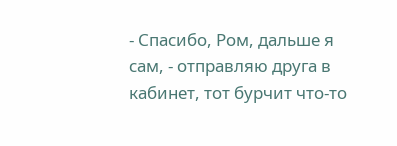- Спасибо, Ром, дальше я сам, - отправляю друга в кабинет, тот бурчит что-то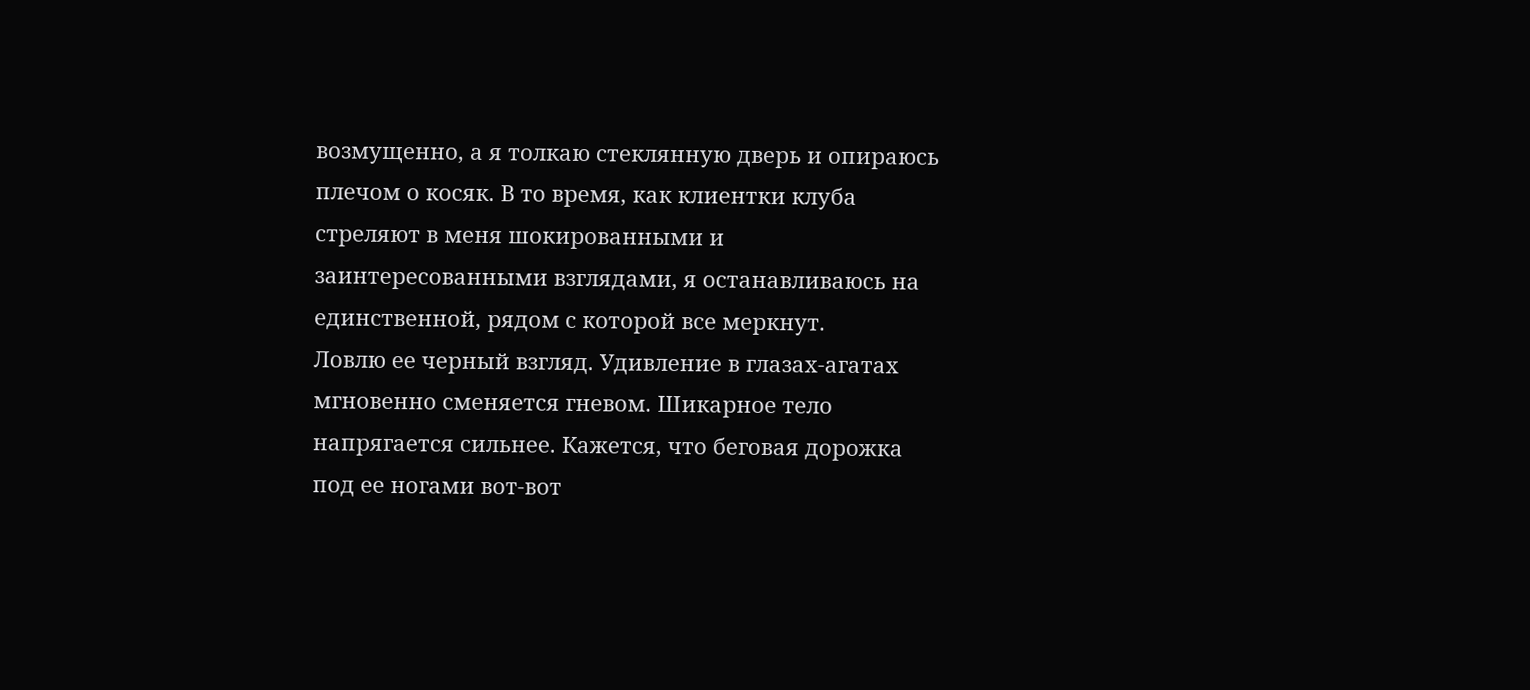возмущенно, а я толкаю стеклянную дверь и опираюсь плечом о косяк. В то время, как клиентки клуба стреляют в меня шокированными и заинтересованными взглядами, я останавливаюсь на единственной, рядом с которой все меркнут.
Ловлю ее черный взгляд. Удивление в глазах-агатах мгновенно сменяется гневом. Шикарное тело напрягается сильнее. Кажется, что беговая дорожка под ее ногами вот-вот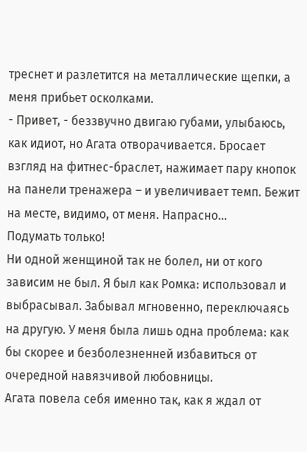треснет и разлетится на металлические щепки, а меня прибьет осколками.
- Привет, - беззвучно двигаю губами, улыбаюсь, как идиот, но Агата отворачивается. Бросает взгляд на фитнес-браслет, нажимает пару кнопок на панели тренажера – и увеличивает темп. Бежит на месте, видимо, от меня. Напрасно…
Подумать только!
Ни одной женщиной так не болел, ни от кого зависим не был. Я был как Ромка: использовал и выбрасывал. Забывал мгновенно, переключаясь на другую. У меня была лишь одна проблема: как бы скорее и безболезненней избавиться от очередной навязчивой любовницы.
Агата повела себя именно так, как я ждал от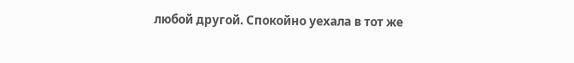любой другой. Спокойно уехала в тот же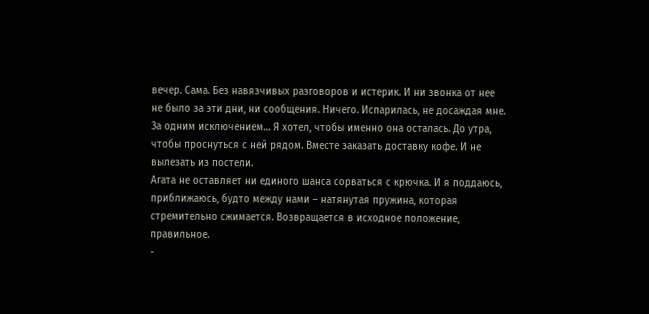вечер. Сама. Без навязчивых разговоров и истерик. И ни звонка от нее не было за эти дни, ни сообщения. Ничего. Испарилась, не досаждая мне.
За одним исключением… Я хотел, чтобы именно она осталась. До утра, чтобы проснуться с ней рядом. Вместе заказать доставку кофе. И не вылезать из постели.
Агата не оставляет ни единого шанса сорваться с крючка. И я поддаюсь, приближаюсь, будто между нами – натянутая пружина, которая стремительно сжимается. Возвращается в исходное положение, правильное.
-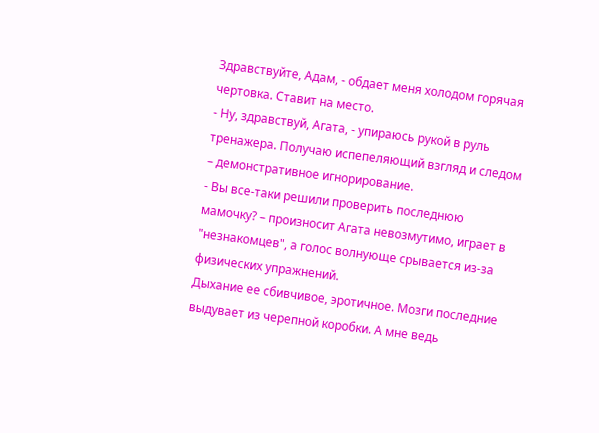Здравствуйте, Адам, - обдает меня холодом горячая чертовка. Ставит на место.
- Ну, здравствуй, Агата, - упираюсь рукой в руль тренажера. Получаю испепеляющий взгляд и следом – демонстративное игнорирование.
- Вы все-таки решили проверить последнюю мамочку? – произносит Агата невозмутимо, играет в "незнакомцев", а голос волнующе срывается из-за физических упражнений.
Дыхание ее сбивчивое, эротичное. Мозги последние выдувает из черепной коробки. А мне ведь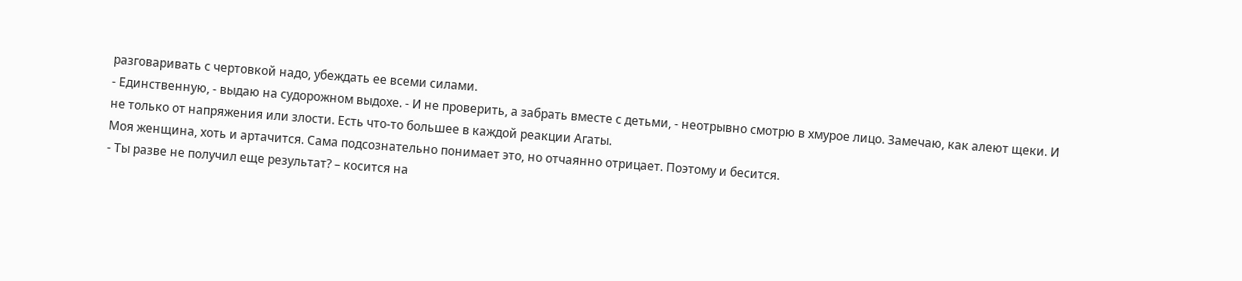разговаривать с чертовкой надо, убеждать ее всеми силами.
- Единственную, - выдаю на судорожном выдохе. - И не проверить, а забрать вместе с детьми, - неотрывно смотрю в хмурое лицо. Замечаю, как алеют щеки. И не только от напряжения или злости. Есть что-то большее в каждой реакции Агаты.
Моя женщина, хоть и артачится. Сама подсознательно понимает это, но отчаянно отрицает. Поэтому и бесится.
- Ты разве не получил еще результат? – косится на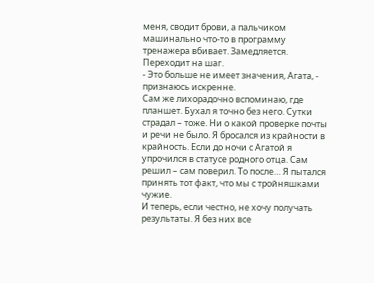меня, сводит брови, а пальчиком машинально что-то в программу тренажера вбивает. Замедляется. Переходит на шаг.
- Это больше не имеет значения, Агата, - признаюсь искренне.
Сам же лихорадочно вспоминаю, где планшет. Бухал я точно без него. Сутки страдал – тоже. Ни о какой проверке почты и речи не было. Я бросался из крайности в крайность. Если до ночи с Агатой я упрочился в статусе родного отца. Сам решил – сам поверил. То после… Я пытался принять тот факт, что мы с тройняшками чужие.
И теперь, если честно, не хочу получать результаты. Я без них все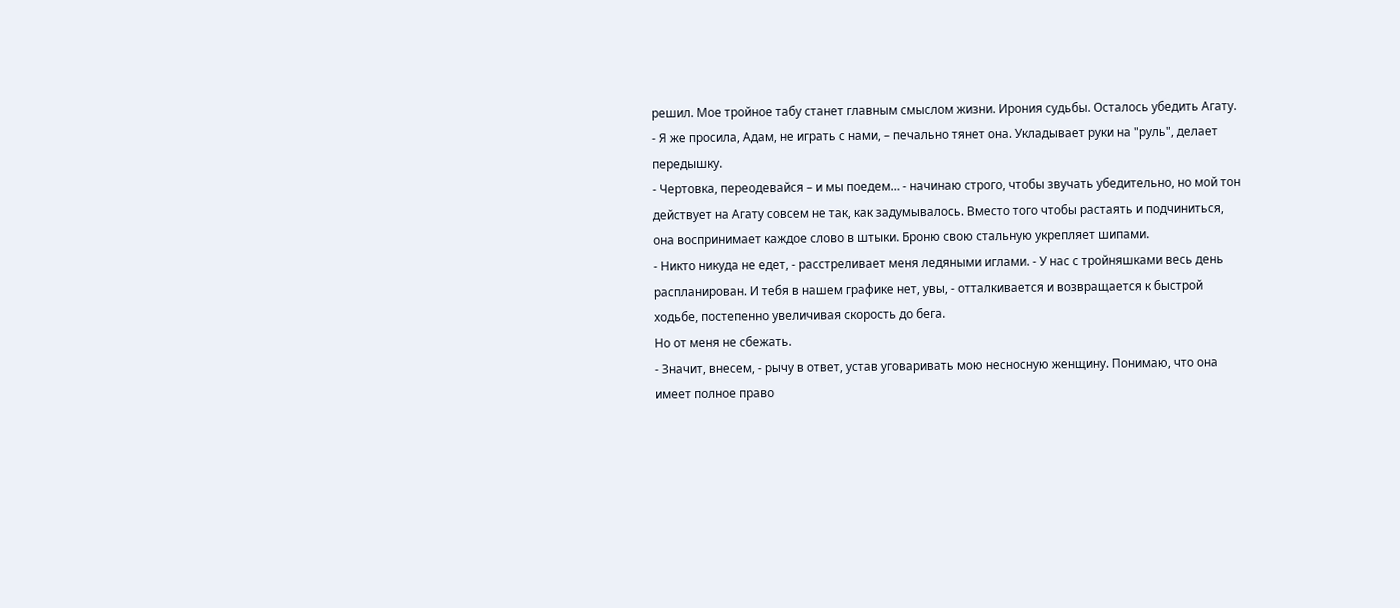решил. Мое тройное табу станет главным смыслом жизни. Ирония судьбы. Осталось убедить Агату.
- Я же просила, Адам, не играть с нами, – печально тянет она. Укладывает руки на "руль", делает передышку.
- Чертовка, переодевайся – и мы поедем… - начинаю строго, чтобы звучать убедительно, но мой тон действует на Агату совсем не так, как задумывалось. Вместо того чтобы растаять и подчиниться, она воспринимает каждое слово в штыки. Броню свою стальную укрепляет шипами.
- Никто никуда не едет, - расстреливает меня ледяными иглами. - У нас с тройняшками весь день распланирован. И тебя в нашем графике нет, увы, - отталкивается и возвращается к быстрой ходьбе, постепенно увеличивая скорость до бега.
Но от меня не сбежать.
- Значит, внесем, - рычу в ответ, устав уговаривать мою несносную женщину. Понимаю, что она имеет полное право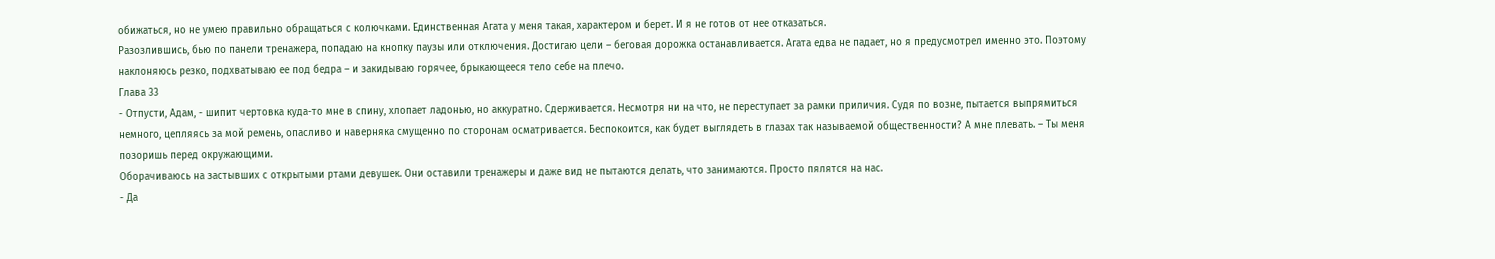обижаться, но не умею правильно обращаться с колючками. Единственная Агата у меня такая, характером и берет. И я не готов от нее отказаться.
Разозлившись, бью по панели тренажера, попадаю на кнопку паузы или отключения. Достигаю цели – беговая дорожка останавливается. Агата едва не падает, но я предусмотрел именно это. Поэтому наклоняюсь резко, подхватываю ее под бедра – и закидываю горячее, брыкающееся тело себе на плечо.
Глава 33
- Отпусти, Адам, - шипит чертовка куда-то мне в спину, хлопает ладонью, но аккуратно. Сдерживается. Несмотря ни на что, не переступает за рамки приличия. Судя по возне, пытается выпрямиться немного, цепляясь за мой ремень, опасливо и наверняка смущенно по сторонам осматривается. Беспокоится, как будет выглядеть в глазах так называемой общественности? А мне плевать. – Ты меня позоришь перед окружающими.
Оборачиваюсь на застывших с открытыми ртами девушек. Они оставили тренажеры и даже вид не пытаются делать, что занимаются. Просто пялятся на нас.
- Да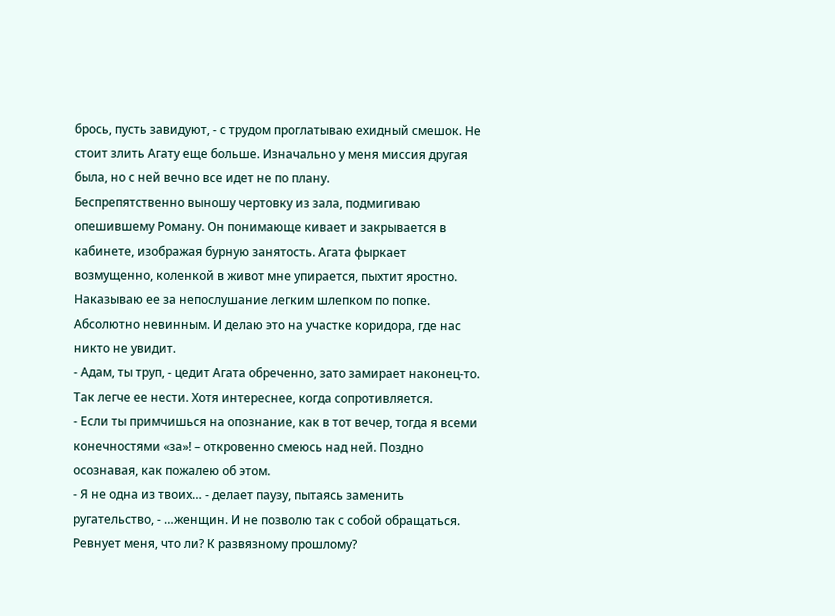брось, пусть завидуют, - с трудом проглатываю ехидный смешок. Не стоит злить Агату еще больше. Изначально у меня миссия другая была, но с ней вечно все идет не по плану.
Беспрепятственно выношу чертовку из зала, подмигиваю опешившему Роману. Он понимающе кивает и закрывается в кабинете, изображая бурную занятость. Агата фыркает возмущенно, коленкой в живот мне упирается, пыхтит яростно. Наказываю ее за непослушание легким шлепком по попке. Абсолютно невинным. И делаю это на участке коридора, где нас никто не увидит.
- Адам, ты труп, - цедит Агата обреченно, зато замирает наконец-то. Так легче ее нести. Хотя интереснее, когда сопротивляется.
- Если ты примчишься на опознание, как в тот вечер, тогда я всеми конечностями «за»! – откровенно смеюсь над ней. Поздно осознавая, как пожалею об этом.
- Я не одна из твоих… - делает паузу, пытаясь заменить ругательство, - …женщин. И не позволю так с собой обращаться.
Ревнует меня, что ли? К развязному прошлому?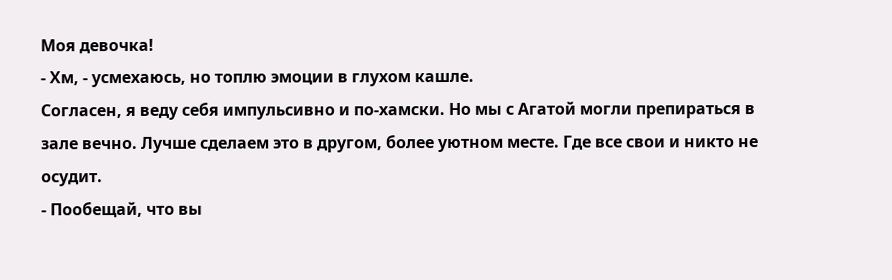Моя девочка!
- Хм, - усмехаюсь, но топлю эмоции в глухом кашле.
Согласен, я веду себя импульсивно и по-хамски. Но мы с Агатой могли препираться в зале вечно. Лучше сделаем это в другом, более уютном месте. Где все свои и никто не осудит.
- Пообещай, что вы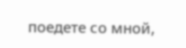поедете со мной,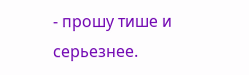- прошу тише и серьезнее.